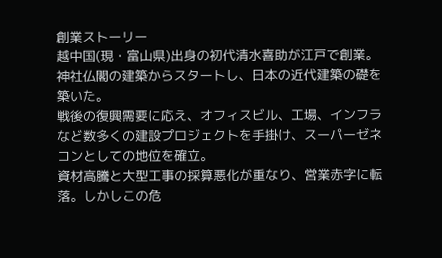創業ストーリー
越中国(現・富山県)出身の初代清水喜助が江戸で創業。神社仏閣の建築からスタートし、日本の近代建築の礎を築いた。
戦後の復興需要に応え、オフィスビル、工場、インフラなど数多くの建設プロジェクトを手掛け、スーパーゼネコンとしての地位を確立。
資材高騰と大型工事の採算悪化が重なり、営業赤字に転落。しかしこの危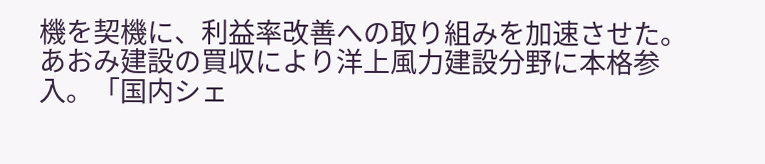機を契機に、利益率改善への取り組みを加速させた。
あおみ建設の買収により洋上風力建設分野に本格参入。「国内シェ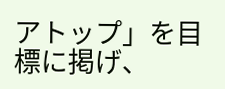アトップ」を目標に掲げ、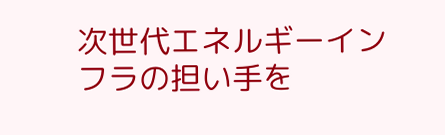次世代エネルギーインフラの担い手を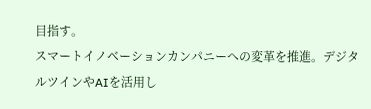目指す。
スマートイノベーションカンパニーへの変革を推進。デジタルツインやAIを活用し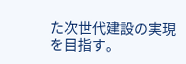た次世代建設の実現を目指す。